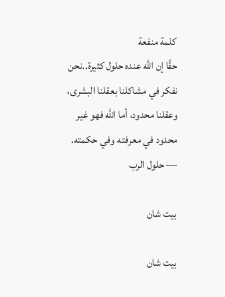كلمة منفعة
حقًا إن الله عنده حلول كثيرة..نحن نفكر في مشاكلنا بعقلنا البشرى، وعقلنا محدود، أما الله فهو غير محدود في معرفته وفي حكمته.
— حلول الرب

بيت شان

بيت شان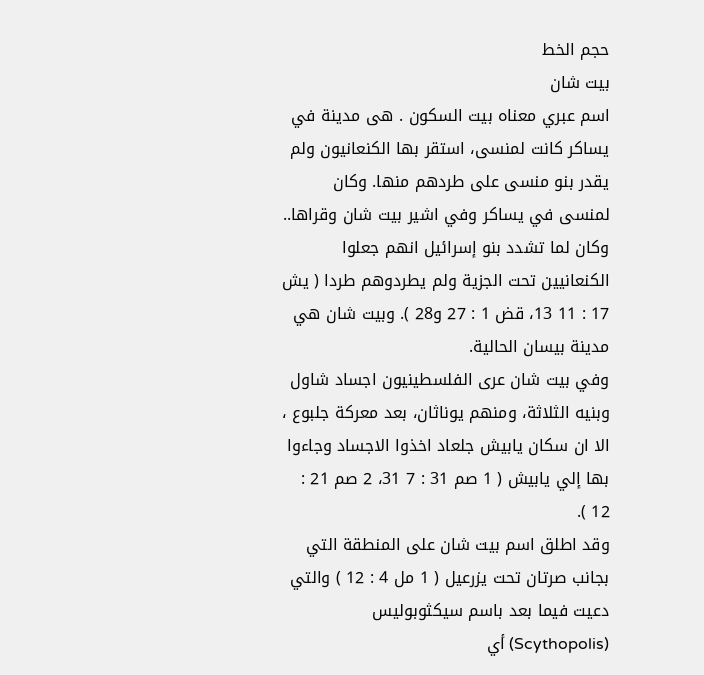حجم الخط
بيت شان
اسم عبري معناه بيت السكون . هى مدينة في يساكر كانت لمنسى، استقر بها الكنعانيون ولم يقدر بنو منسى على طردهم منها. وكان لمنسى في يساكر وفي اشير بيت شان وقراها.. وكان لما تشدد بنو إسرائيل انهم جعلوا الكنعانيين تحت الجزية ولم يطردوهم طردا ( يش 17 : 11 13، قض 1 : 27 و28 ). وبيت شان هي مدينة بيسان الحالية.
وفي بيت شان عرى الفلسطينيون اجساد شاول وبنيه الثلاثة، ومنهم يوناثان، بعد معركة جلبوع ، الا ان سكان يابيش جلعاد اخذوا الاجساد وجاءوا بها إلي يابيش ( 1 صم 31 : 7 31، 2 صم 21 : 12 ).
وقد اطلق اسم بيت شان على المنطقة التي بجانب صرتان تحت يزرعيل ( 1 مل 4 : 12 ) والتي دعيت فيما بعد باسم سيكثوبوليس (Scythopolis) أي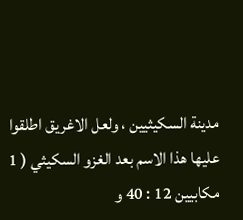مدينة السكيثيين ، ولعل الاغريق اطلقوا عليها هذا الاسم بعد الغزو السكيثي ( 1 مكابيين 12 : 40 و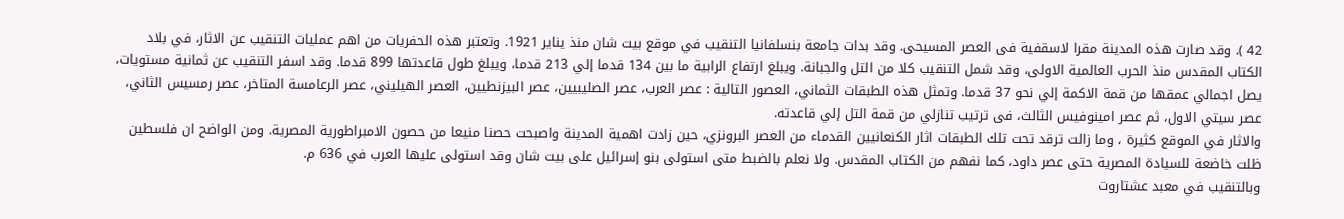42 ). وقد صارت هذه المدينة مقرا لاسقفية فى العصر المسيحى. وقد بدات جامعة بنسلفانيا التنقيب في موقع بيت شان منذ يناير 1921. وتعتبر هذه الحفريات من اهم عمليات التنقيب عن الاثار، في بلاد الكتاب المقدس منذ الحرب العالمية الاولى، وقد شمل التنقيب كلا من التل والجبانة. ويبلغ ارتفاع الرابية ما بين 134 قدما إلي 213 قدما، ويبلغ طول قاعدتها 899 قدما. وقد اسفر التنقيب عن ثمانية مستويات، يصل اجمالي عمقها من قمة الاكمة إلي نحو 37 قدما. وتمثل هذه الطبقات الثماني، العصور التالية : عصر العرب، عصر الصليبيين، عصر البيزنطيين، العصر الهيليني، عصر الرعامسة المتاخر، عصر رمسيس الثاني، عصر سيتي الاول، ثم عصر امينوفيس الثالث، فى ترتيب تنازلي من قمة التل إلي قاعدته.
والاثار في الموقع كثيرة ، وما زالت ترقد تحت تلك الطبقات اثار الكنعانيين القدماء من العصر البرونزي، حين زادت اهمية المدينة واصبحت حصنا منيعا من حصون الامبراطورية المصرية. ومن الواضح ان فلسطين ظلت خاضعة للسيادة المصرية حتى عصر داود، كما نفهم من الكتاب المقدس. ولا نعلم بالضبط متى استولى بنو إسرائيل على بيت شان وقد استولى عليها العرب في 636 م.
وبالتنقيب في معبد عشتاروت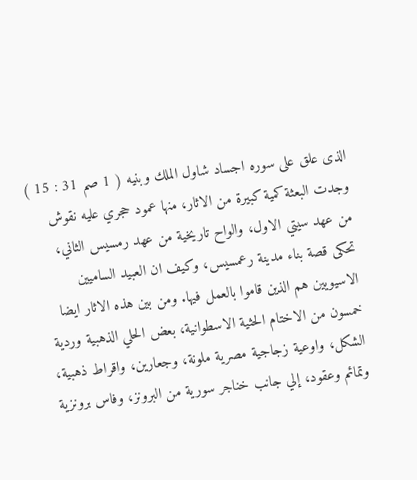الذى علق على سوره اجساد شاول الملك وبنيه ( 1 صم 31 : 15 ) وجدت البعثة كمية كبيرة من الاثار، منها عمود حجري عليه نقوش من عهد سيتي الاول، والواح تاريخية من عهد رمسيس الثاني، تحكى قصة بناء مدينة رعمسيس، وكيف ان العبيد الساميين الاسيويين هم الذين قاموا بالعمل فيها. ومن بين هذه الاثار ايضا خمسون من الاختام الحثية الاسطوانية، بعض الحلي الذهبية وردية الشكل، واوعية زجاجية مصرية ملونة، وجعارين، واقراط ذهبية، وتمائم وعقود، إلي جانب خناجر سورية من البرونز، وفاس برونزية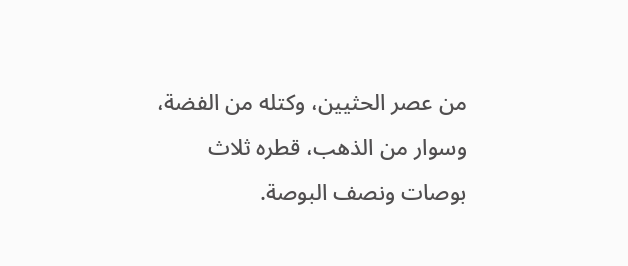من عصر الحثيين، وكتله من الفضة، وسوار من الذهب، قطره ثلاث بوصات ونصف البوصة.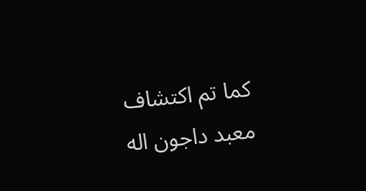كما تم اكتشاف معبد داجون اله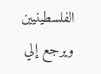الفلسطينيين ويرجع إلي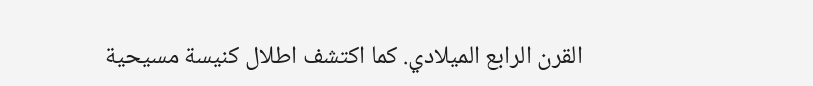القرن الرابع الميلادي. كما اكتشف اطلال كنيسة مسيحية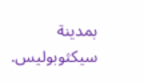بمدينة سيكثوبوليس.